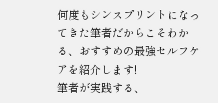何度もシンスプリントになってきた筆者だからこそわかる、おすすめの最強セルフケアを紹介します!
筆者が実践する、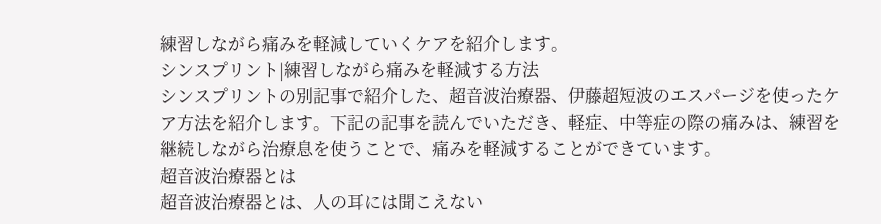練習しながら痛みを軽減していくケアを紹介します。
シンスプリント|練習しながら痛みを軽減する方法
シンスプリントの別記事で紹介した、超音波治療器、伊藤超短波のエスパージを使ったケア方法を紹介します。下記の記事を読んでいただき、軽症、中等症の際の痛みは、練習を継続しながら治療息を使うことで、痛みを軽減することができています。
超音波治療器とは
超音波治療器とは、人の耳には聞こえない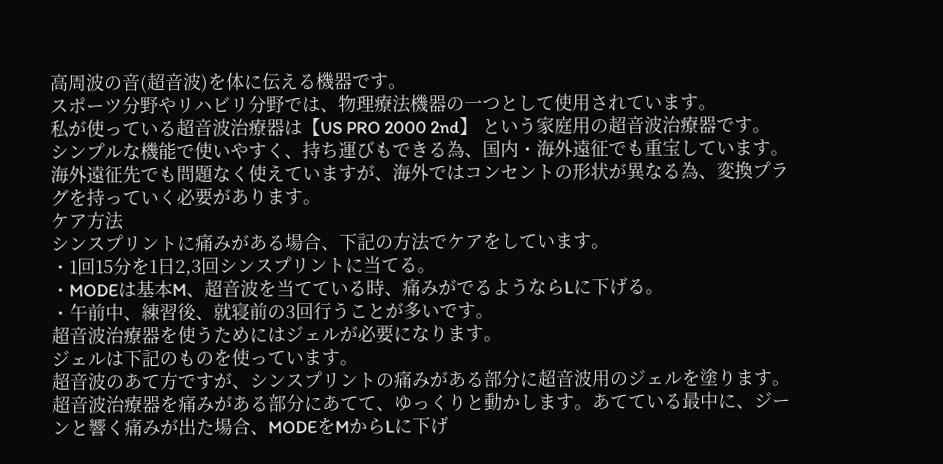高周波の音(超音波)を体に伝える機器です。
スポーツ分野やリハビリ分野では、物理療法機器の一つとして使用されています。
私が使っている超音波治療器は【US PRO 2000 2nd】 という家庭用の超音波治療器です。
シンプルな機能で使いやすく、持ち運びもできる為、国内・海外遠征でも重宝しています。
海外遠征先でも問題なく使えていますが、海外ではコンセントの形状が異なる為、変換プラグを持っていく必要があります。
ケア方法
シンスプリントに痛みがある場合、下記の方法でケアをしています。
・1回15分を1日2,3回シンスプリントに当てる。
・MODEは基本M、超音波を当てている時、痛みがでるようならLに下げる。
・午前中、練習後、就寝前の3回行うことが多いです。
超音波治療器を使うためにはジェルが必要になります。
ジェルは下記のものを使っています。
超音波のあて方ですが、シンスプリントの痛みがある部分に超音波用のジェルを塗ります。
超音波治療器を痛みがある部分にあてて、ゆっくりと動かします。あてている最中に、ジーンと響く痛みが出た場合、MODEをMからLに下げ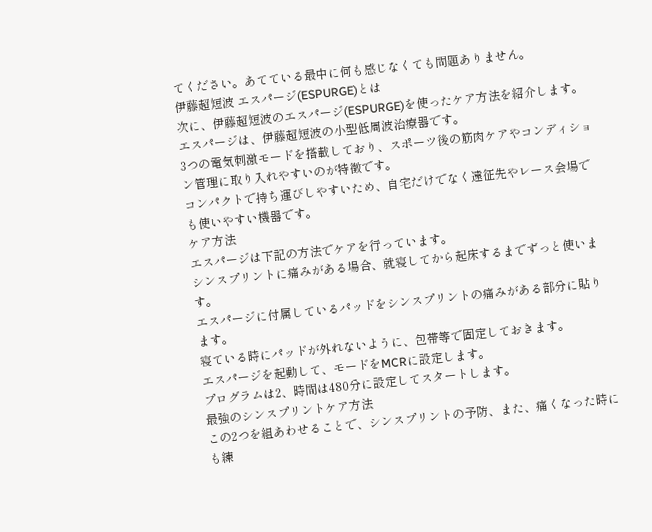てください。あてている最中に何も感じなくても問題ありません。
伊藤超短波 エスパージ(ESPURGE)とは
次に、伊藤超短波のエスパージ(ESPURGE)を使ったケア方法を紹介します。
エスパージは、伊藤超短波の小型低周波治療器です。
3つの電気刺激モードを搭載しており、スポーツ後の筋肉ケアやコンディション管理に取り入れやすいのが特徴です。
コンパクトで持ち運びしやすいため、自宅だけでなく遠征先やレース会場でも使いやすい機器です。
ケア方法
エスパージは下記の方法でケアを行っています。
シンスプリントに痛みがある場合、就寝してから起床するまでずっと使います。
エスパージに付属しているパッドをシンスプリントの痛みがある部分に貼ります。
寝ている時にパッドが外れないように、包帯等で固定しておきます。
エスパージを起動して、モードをMCRに設定します。
プログラムは2、時間は480分に設定してスタートします。
最強のシンスプリントケア方法
この2つを組あわせることで、シンスプリントの予防、また、痛くなった時にも練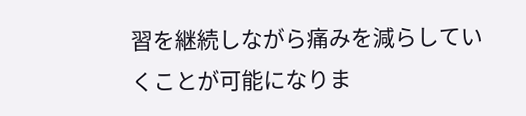習を継続しながら痛みを減らしていくことが可能になりま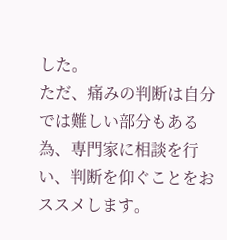した。
ただ、痛みの判断は自分では難しい部分もある為、専門家に相談を行い、判断を仰ぐことをおススメします。